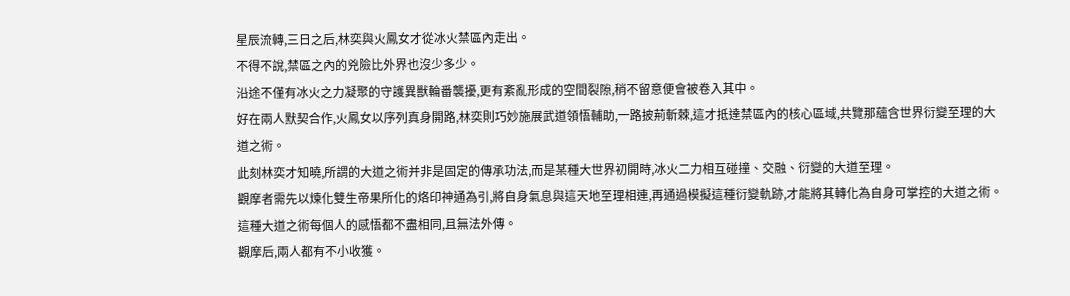星辰流轉,三日之后,林奕與火鳳女才從冰火禁區內走出。
不得不說,禁區之內的兇險比外界也沒少多少。
沿途不僅有冰火之力凝聚的守護異獸輪番襲擾,更有紊亂形成的空間裂隙,稍不留意便會被卷入其中。
好在兩人默契合作,火鳳女以序列真身開路,林奕則巧妙施展武道領悟輔助,一路披荊斬棘,這才抵達禁區內的核心區域,共覽那蘊含世界衍變至理的大道之術。
此刻林奕才知曉,所謂的大道之術并非是固定的傳承功法,而是某種大世界初開時,冰火二力相互碰撞、交融、衍變的大道至理。
觀摩者需先以煉化雙生帝果所化的烙印神通為引,將自身氣息與這天地至理相連,再通過模擬這種衍變軌跡,才能將其轉化為自身可掌控的大道之術。
這種大道之術每個人的感悟都不盡相同,且無法外傳。
觀摩后,兩人都有不小收獲。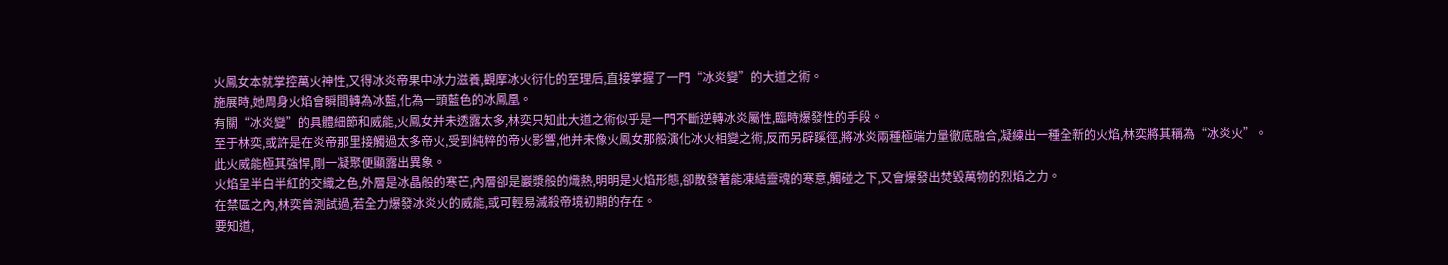火鳳女本就掌控萬火神性,又得冰炎帝果中冰力滋養,觀摩冰火衍化的至理后,直接掌握了一門“冰炎變”的大道之術。
施展時,她周身火焰會瞬間轉為冰藍,化為一頭藍色的冰鳳凰。
有關“冰炎變”的具體細節和威能,火鳳女并未透露太多,林奕只知此大道之術似乎是一門不斷逆轉冰炎屬性,臨時爆發性的手段。
至于林奕,或許是在炎帝那里接觸過太多帝火,受到純粹的帝火影響,他并未像火鳳女那般演化冰火相變之術,反而另辟蹊徑,將冰炎兩種極端力量徹底融合,凝練出一種全新的火焰,林奕將其稱為“冰炎火”。
此火威能極其強悍,剛一凝聚便顯露出異象。
火焰呈半白半紅的交織之色,外層是冰晶般的寒芒,內層卻是巖漿般的熾熱,明明是火焰形態,卻散發著能凍結靈魂的寒意,觸碰之下,又會爆發出焚毀萬物的烈焰之力。
在禁區之內,林奕曾測試過,若全力爆發冰炎火的威能,或可輕易滅殺帝境初期的存在。
要知道,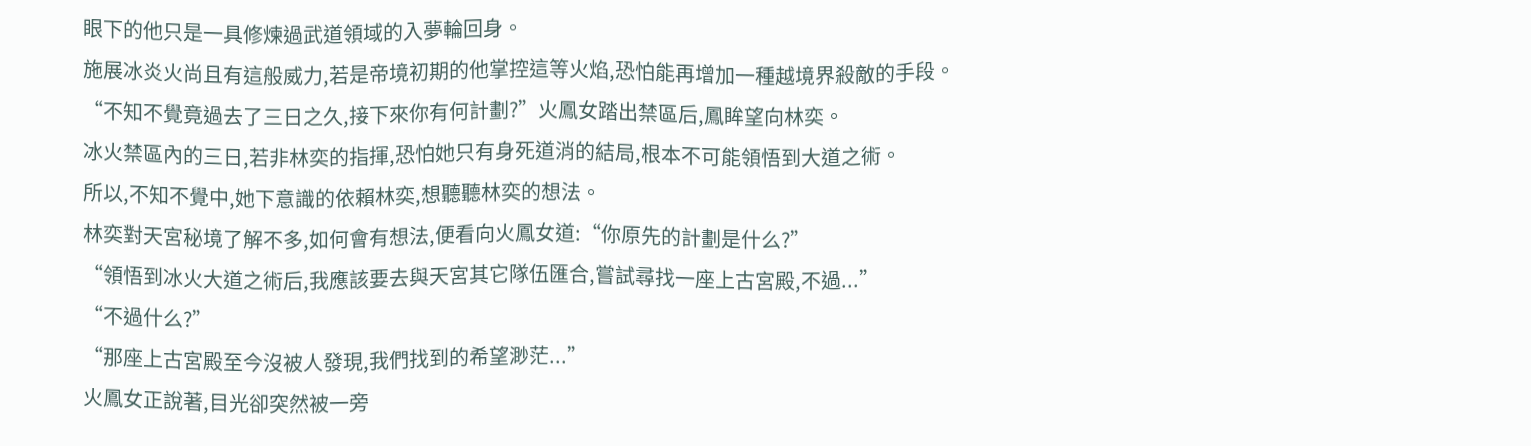眼下的他只是一具修煉過武道領域的入夢輪回身。
施展冰炎火尚且有這般威力,若是帝境初期的他掌控這等火焰,恐怕能再增加一種越境界殺敵的手段。
“不知不覺竟過去了三日之久,接下來你有何計劃?”火鳳女踏出禁區后,鳳眸望向林奕。
冰火禁區內的三日,若非林奕的指揮,恐怕她只有身死道消的結局,根本不可能領悟到大道之術。
所以,不知不覺中,她下意識的依賴林奕,想聽聽林奕的想法。
林奕對天宮秘境了解不多,如何會有想法,便看向火鳳女道:“你原先的計劃是什么?”
“領悟到冰火大道之術后,我應該要去與天宮其它隊伍匯合,嘗試尋找一座上古宮殿,不過...”
“不過什么?”
“那座上古宮殿至今沒被人發現,我們找到的希望渺茫...”
火鳳女正說著,目光卻突然被一旁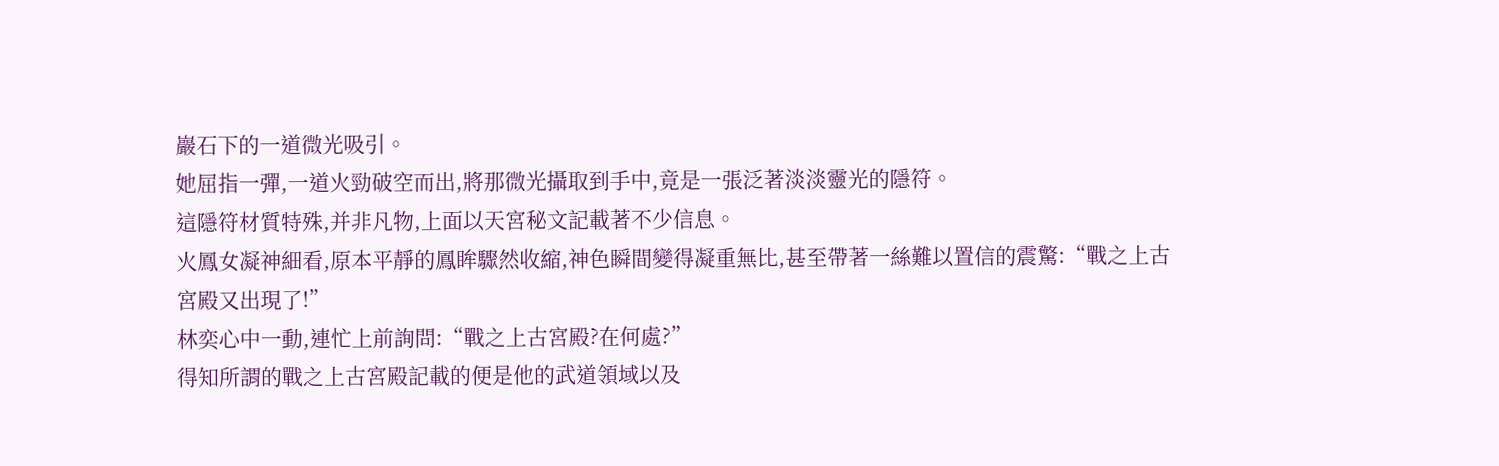巖石下的一道微光吸引。
她屈指一彈,一道火勁破空而出,將那微光攝取到手中,竟是一張泛著淡淡靈光的隱符。
這隱符材質特殊,并非凡物,上面以天宮秘文記載著不少信息。
火鳳女凝神細看,原本平靜的鳳眸驟然收縮,神色瞬間變得凝重無比,甚至帶著一絲難以置信的震驚:“戰之上古宮殿又出現了!”
林奕心中一動,連忙上前詢問:“戰之上古宮殿?在何處?”
得知所謂的戰之上古宮殿記載的便是他的武道領域以及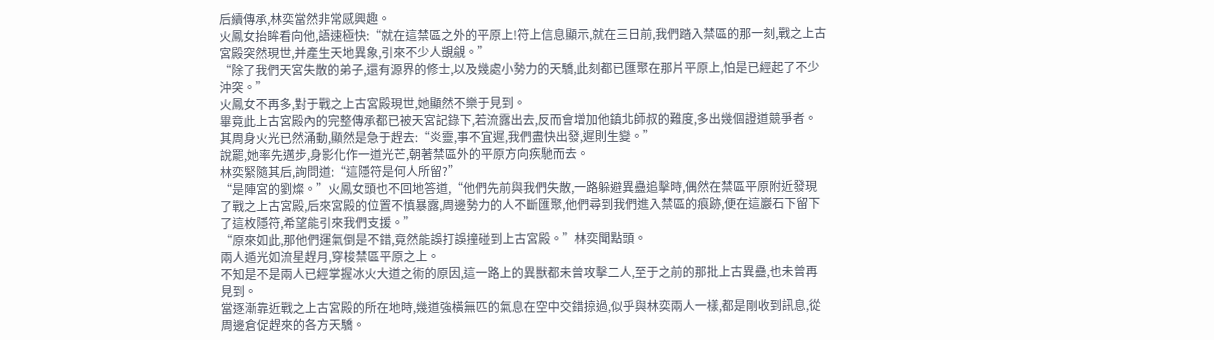后續傳承,林奕當然非常感興趣。
火鳳女抬眸看向他,語速極快:“就在這禁區之外的平原上!符上信息顯示,就在三日前,我們踏入禁區的那一刻,戰之上古宮殿突然現世,并產生天地異象,引來不少人覬覦。”
“除了我們天宮失散的弟子,還有源界的修士,以及幾處小勢力的天驕,此刻都已匯聚在那片平原上,怕是已經起了不少沖突。”
火鳳女不再多,對于戰之上古宮殿現世,她顯然不樂于見到。
畢竟此上古宮殿內的完整傳承都已被天宮記錄下,若流露出去,反而會增加他鎮北師叔的難度,多出幾個證道競爭者。
其周身火光已然涌動,顯然是急于趕去:“炎靈,事不宜遲,我們盡快出發,遲則生變。”
說罷,她率先邁步,身影化作一道光芒,朝著禁區外的平原方向疾馳而去。
林奕緊隨其后,詢問道:“這隱符是何人所留?”
“是陣宮的劉燦。”火鳳女頭也不回地答道,“他們先前與我們失散,一路躲避異蠱追擊時,偶然在禁區平原附近發現了戰之上古宮殿,后來宮殿的位置不慎暴露,周邊勢力的人不斷匯聚,他們尋到我們進入禁區的痕跡,便在這巖石下留下了這枚隱符,希望能引來我們支援。”
“原來如此,那他們運氣倒是不錯,竟然能誤打誤撞碰到上古宮殿。”林奕聞點頭。
兩人遁光如流星趕月,穿梭禁區平原之上。
不知是不是兩人已經掌握冰火大道之術的原因,這一路上的異獸都未曾攻擊二人,至于之前的那批上古異蠱,也未曾再見到。
當逐漸靠近戰之上古宮殿的所在地時,幾道強橫無匹的氣息在空中交錯掠過,似乎與林奕兩人一樣,都是剛收到訊息,從周邊倉促趕來的各方天驕。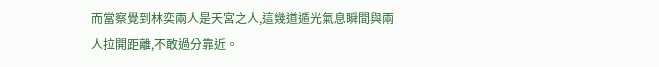而當察覺到林奕兩人是天宮之人,這幾道遁光氣息瞬間與兩人拉開距離,不敢過分靠近。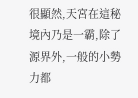很顯然,天宮在這秘境內乃是一霸,除了源界外,一般的小勢力都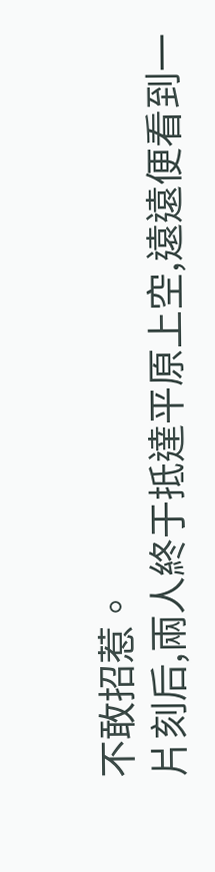不敢招惹。
片刻后,兩人終于抵達平原上空,遠遠便看到一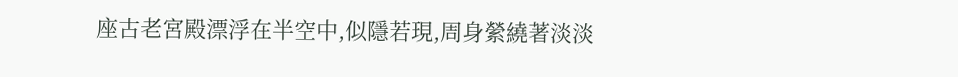座古老宮殿漂浮在半空中,似隱若現,周身縈繞著淡淡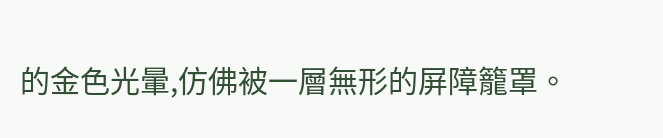的金色光暈,仿佛被一層無形的屏障籠罩。